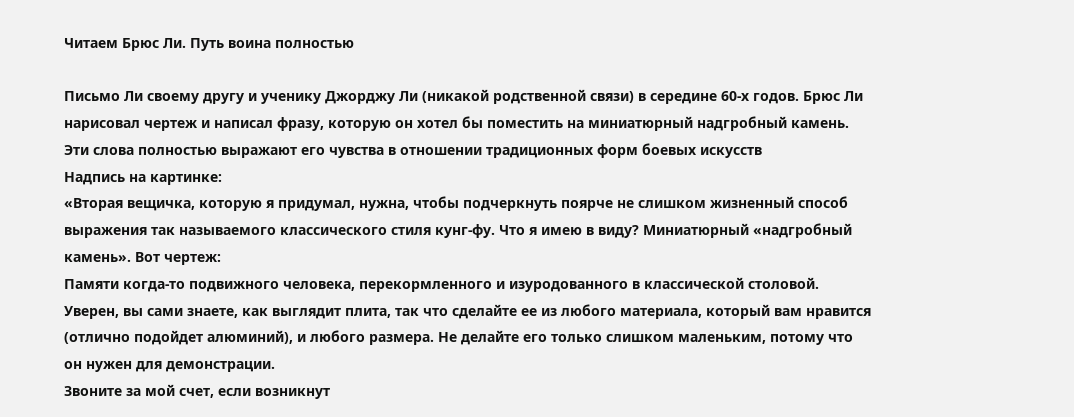Читаем Брюс Ли. Путь воина полностью

Письмо Ли своему другу и ученику Джорджу Ли (никакой родственной связи) в середине 60-х годов. Брюс Ли нарисовал чертеж и написал фразу, которую он хотел бы поместить на миниатюрный надгробный камень. Эти слова полностью выражают его чувства в отношении традиционных форм боевых искусств
Надпись на картинке:
«Вторая вещичка, которую я придумал, нужна, чтобы подчеркнуть поярче не слишком жизненный способ выражения так называемого классического стиля кунг-фу. Что я имею в виду? Миниатюрный «надгробный камень». Вот чертеж:
Памяти когда-то подвижного человека, перекормленного и изуродованного в классической столовой.
Уверен, вы сами знаете, как выглядит плита, так что сделайте ее из любого материала, который вам нравится (отлично подойдет алюминий), и любого размера. Не делайте его только слишком маленьким, потому что он нужен для демонстрации.
Звоните за мой счет, если возникнут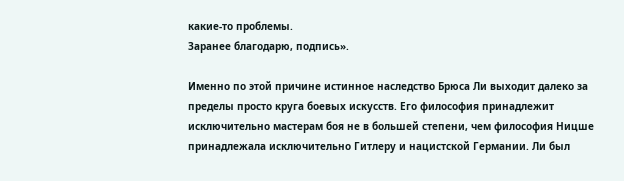какие-то проблемы.
Заранее благодарю, подпись».

Именно по этой причине истинное наследство Брюса Ли выходит далеко за пределы просто круга боевых искусств. Его философия принадлежит исключительно мастерам боя не в большей степени, чем философия Ницше принадлежала исключительно Гитлеру и нацистской Германии. Ли был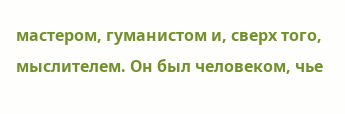мастером, гуманистом и, сверх того, мыслителем. Он был человеком, чье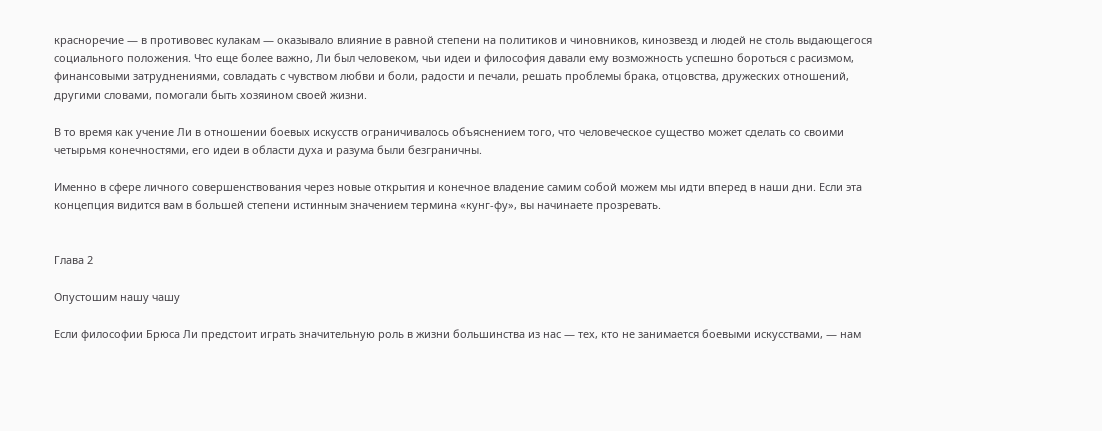красноречие — в противовес кулакам — оказывало влияние в равной степени на политиков и чиновников, кинозвезд и людей не столь выдающегося социального положения. Что еще более важно, Ли был человеком, чьи идеи и философия давали ему возможность успешно бороться с расизмом, финансовыми затруднениями, совладать с чувством любви и боли, радости и печали, решать проблемы брака, отцовства, дружеских отношений, другими словами, помогали быть хозяином своей жизни.

В то время как учение Ли в отношении боевых искусств ограничивалось объяснением того, что человеческое существо может сделать со своими четырьмя конечностями, его идеи в области духа и разума были безграничны.

Именно в сфере личного совершенствования через новые открытия и конечное владение самим собой можем мы идти вперед в наши дни. Если эта концепция видится вам в большей степени истинным значением термина «кунг-фу», вы начинаете прозревать.


Глава 2

Опустошим нашу чашу

Если философии Брюса Ли предстоит играть значительную роль в жизни большинства из нас — тех, кто не занимается боевыми искусствами, — нам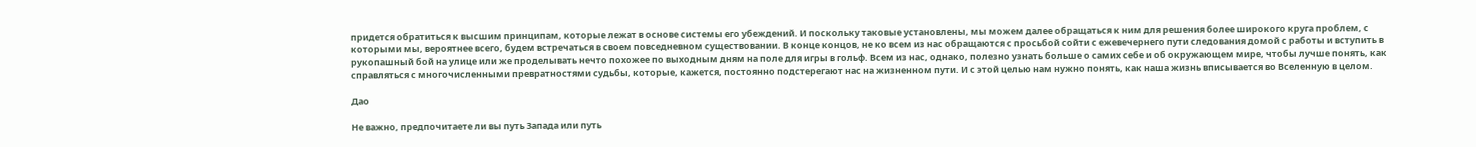придется обратиться к высшим принципам, которые лежат в основе системы его убеждений. И поскольку таковые установлены, мы можем далее обращаться к ним для решения более широкого круга проблем, с которыми мы, вероятнее всего, будем встречаться в своем повседневном существовании. В конце концов, не ко всем из нас обращаются с просьбой сойти с ежевечернего пути следования домой с работы и вступить в рукопашный бой на улице или же проделывать нечто похожее по выходным дням на поле для игры в гольф. Всем из нас, однако, полезно узнать больше о самих себе и об окружающем мире, чтобы лучше понять, как справляться с многочисленными превратностями судьбы, которые, кажется, постоянно подстерегают нас на жизненном пути. И с этой целью нам нужно понять, как наша жизнь вписывается во Вселенную в целом.

Дао

Не важно, предпочитаете ли вы путь Запада или путь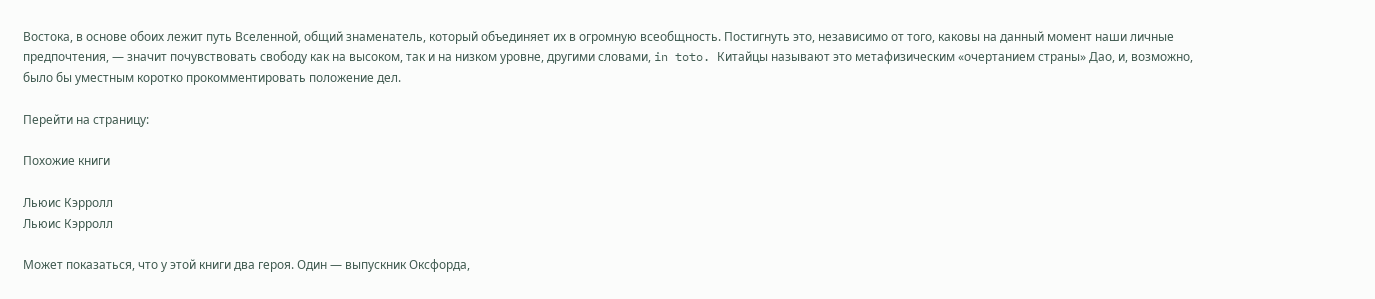Востока, в основе обоих лежит путь Вселенной, общий знаменатель, который объединяет их в огромную всеобщность. Постигнуть это, независимо от того, каковы на данный момент наши личные предпочтения, — значит почувствовать свободу как на высоком, так и на низком уровне, другими словами, in toto. Китайцы называют это метафизическим «очертанием страны» Дао, и, возможно, было бы уместным коротко прокомментировать положение дел.

Перейти на страницу:

Похожие книги

Льюис Кэрролл
Льюис Кэрролл

Может показаться, что у этой книги два героя. Один — выпускник Оксфорда,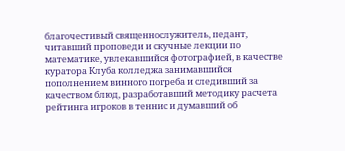благочестивый священнослужитель, педант, читавший проповеди и скучные лекции по математике, увлекавшийся фотографией, в качестве куратора Клуба колледжа занимавшийся пополнением винного погреба и следивший за качеством блюд, разработавший методику расчета рейтинга игроков в теннис и думавший об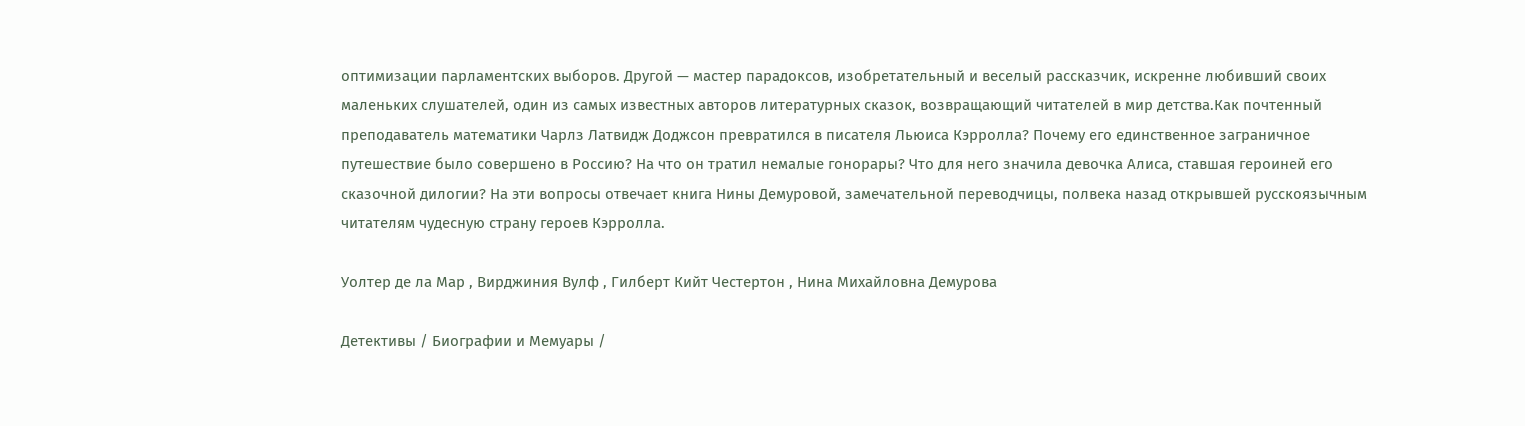оптимизации парламентских выборов. Другой — мастер парадоксов, изобретательный и веселый рассказчик, искренне любивший своих маленьких слушателей, один из самых известных авторов литературных сказок, возвращающий читателей в мир детства.Как почтенный преподаватель математики Чарлз Латвидж Доджсон превратился в писателя Льюиса Кэрролла? Почему его единственное заграничное путешествие было совершено в Россию? На что он тратил немалые гонорары? Что для него значила девочка Алиса, ставшая героиней его сказочной дилогии? На эти вопросы отвечает книга Нины Демуровой, замечательной переводчицы, полвека назад открывшей русскоязычным читателям чудесную страну героев Кэрролла.

Уолтер де ла Мар , Вирджиния Вулф , Гилберт Кийт Честертон , Нина Михайловна Демурова

Детективы / Биографии и Мемуары /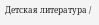Детская литература /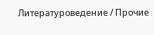Литературоведение / Прочие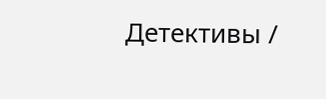Детективы /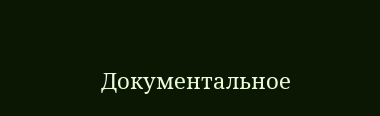Документальное